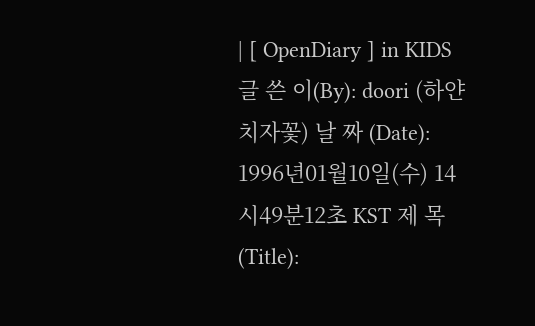| [ OpenDiary ] in KIDS 글 쓴 이(By): doori (하얀치자꽃) 날 짜 (Date): 1996년01월10일(수) 14시49분12초 KST 제 목(Title):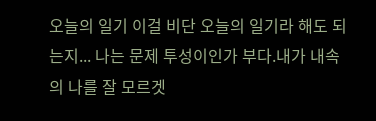오늘의 일기 이걸 비단 오늘의 일기라 해도 되는지... 나는 문제 투성이인가 부다.내가 내속의 나를 잘 모르겟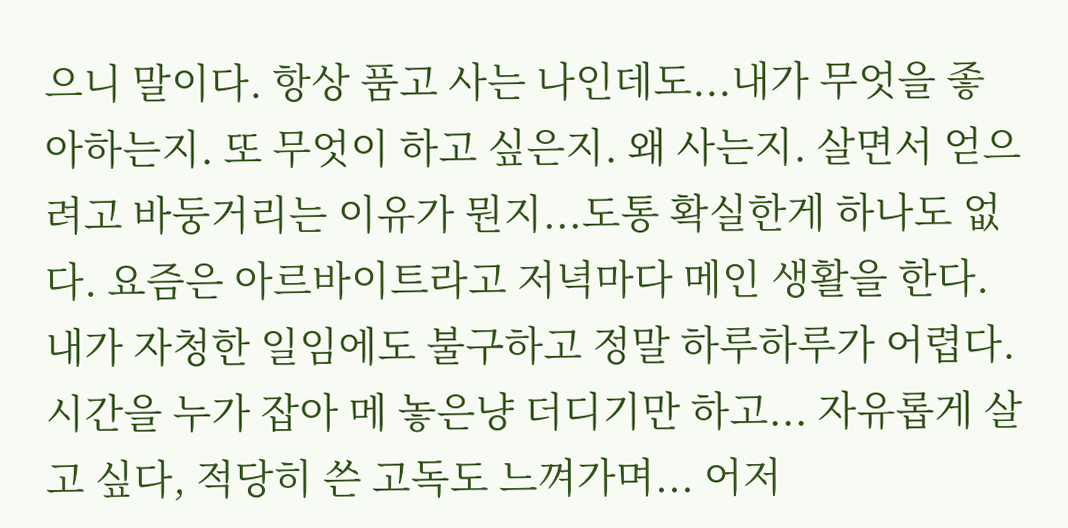으니 말이다. 항상 품고 사는 나인데도...내가 무엇을 좋아하는지. 또 무엇이 하고 싶은지. 왜 사는지. 살면서 얻으려고 바둥거리는 이유가 뭔지...도통 확실한게 하나도 없다. 요즘은 아르바이트라고 저녁마다 메인 생활을 한다. 내가 자청한 일임에도 불구하고 정말 하루하루가 어렵다. 시간을 누가 잡아 메 놓은냥 더디기만 하고... 자유롭게 살고 싶다, 적당히 쓴 고독도 느껴가며... 어저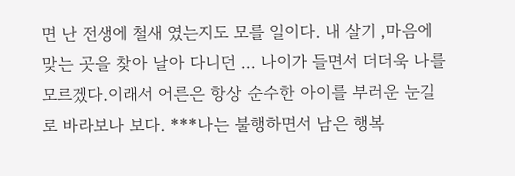면 난 전생에 철새 였는지도 모를 일이다. 내 살기 ,마음에 맞는 곳을 찾아 날아 다니던 ... 나이가 들면서 더더욱 나를 모르겠다.이래서 어른은 항상 순수한 아이를 부러운 눈길로 바라보나 보다. ***나는 불행하면서 남은 행복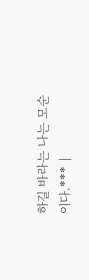하길 바라는 나는 모순이다.*** |